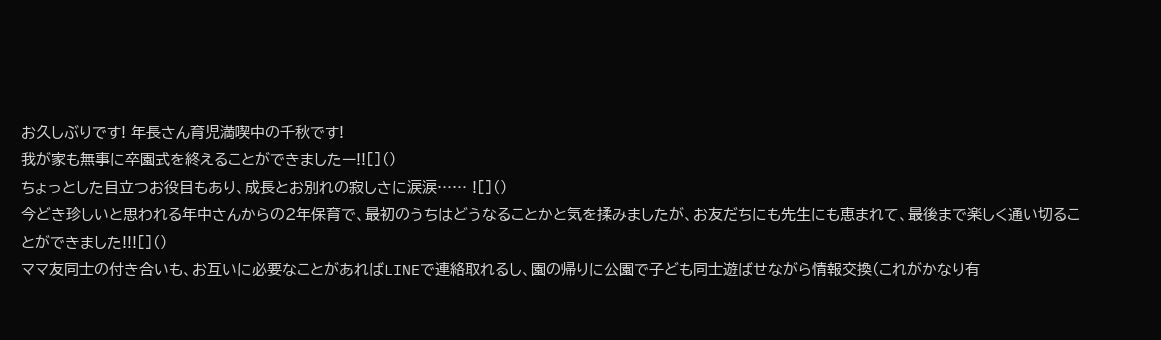お久しぶりです! 年長さん育児満喫中の千秋です!
我が家も無事に卒園式を終えることができましたー!![]()
ちょっとした目立つお役目もあり、成長とお別れの寂しさに涙涙…… ![]()
今どき珍しいと思われる年中さんからの2年保育で、最初のうちはどうなることかと気を揉みましたが、お友だちにも先生にも恵まれて、最後まで楽しく通い切ることができました!!![]()
ママ友同士の付き合いも、お互いに必要なことがあればLINEで連絡取れるし、園の帰りに公園で子ども同士遊ばせながら情報交換(これがかなり有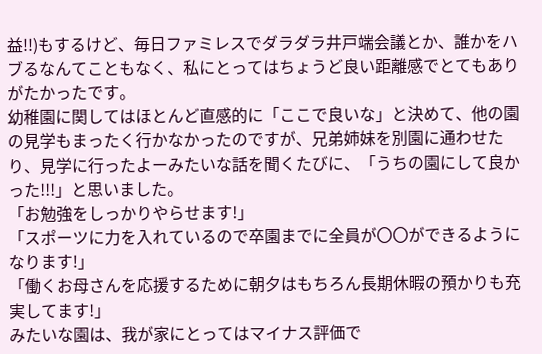益!!)もするけど、毎日ファミレスでダラダラ井戸端会議とか、誰かをハブるなんてこともなく、私にとってはちょうど良い距離感でとてもありがたかったです。
幼稚園に関してはほとんど直感的に「ここで良いな」と決めて、他の園の見学もまったく行かなかったのですが、兄弟姉妹を別園に通わせたり、見学に行ったよーみたいな話を聞くたびに、「うちの園にして良かった!!!」と思いました。
「お勉強をしっかりやらせます!」
「スポーツに力を入れているので卒園までに全員が〇〇ができるようになります!」
「働くお母さんを応援するために朝夕はもちろん長期休暇の預かりも充実してます!」
みたいな園は、我が家にとってはマイナス評価で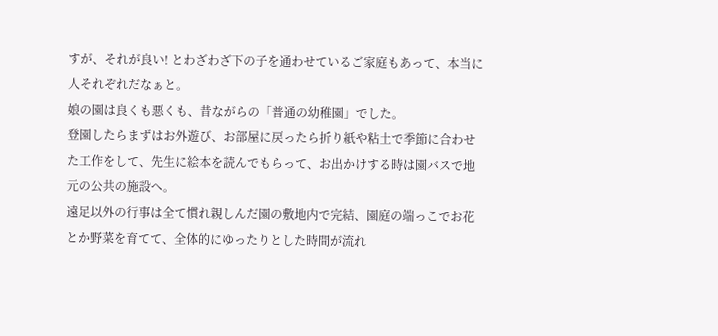すが、それが良い! とわざわざ下の子を通わせているご家庭もあって、本当に人それぞれだなぁと。
娘の園は良くも悪くも、昔ながらの「普通の幼稚園」でした。
登園したらまずはお外遊び、お部屋に戻ったら折り紙や粘土で季節に合わせた工作をして、先生に絵本を読んでもらって、お出かけする時は園バスで地元の公共の施設へ。
遠足以外の行事は全て慣れ親しんだ園の敷地内で完結、園庭の端っこでお花とか野菜を育てて、全体的にゆったりとした時間が流れ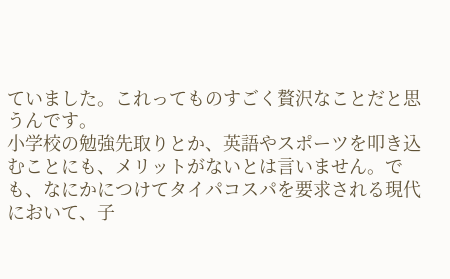ていました。これってものすごく贅沢なことだと思うんです。
小学校の勉強先取りとか、英語やスポーツを叩き込むことにも、メリットがないとは言いません。でも、なにかにつけてタイパコスパを要求される現代において、子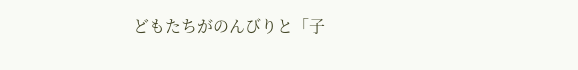どもたちがのんびりと「子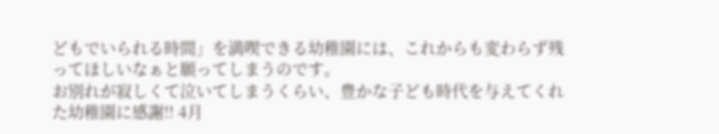どもでいられる時間」を満喫できる幼稚園には、これからも変わらず残ってほしいなぁと願ってしまうのです。
お別れが寂しくて泣いてしまうくらい、豊かな子ども時代を与えてくれた幼稚園に感謝!! 4月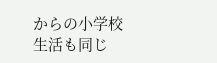からの小学校生活も同じ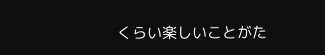くらい楽しいことがた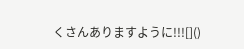くさんありますように!!![]()